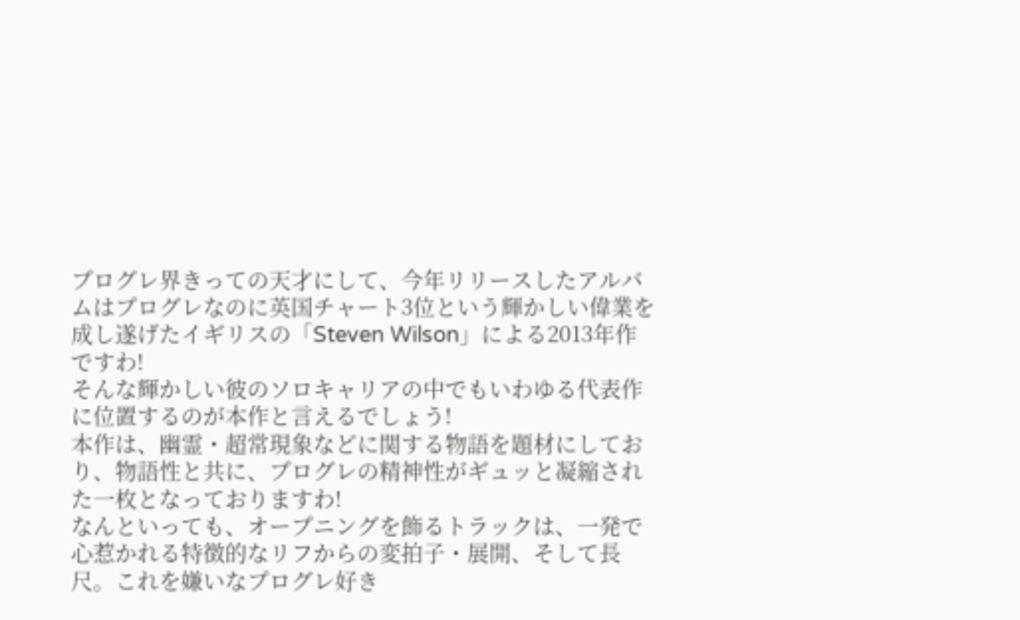プログレ界きっての天才にして、今年リリースしたアルバムはプログレなのに英国チャート3位という輝かしい偉業を成し遂げたイギリスの「Steven Wilson」による2013年作ですわ!
そんな輝かしい彼のソロキャリアの中でもいわゆる代表作に位置するのが本作と言えるでしょう!
本作は、幽霊・超常現象などに関する物語を題材にしており、物語性と共に、プログレの精神性がギュッと凝縮された一枚となっておりますわ!
なんといっても、オープニングを飾るトラックは、一発で心惹かれる特徴的なリフからの変拍子・展開、そして長尺。これを嫌いなプログレ好き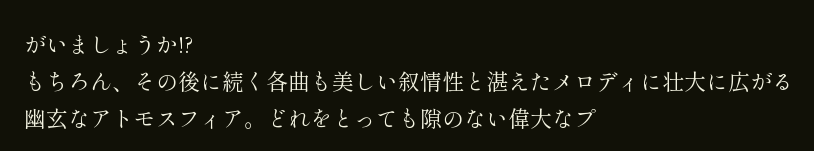がいましょうか!?
もちろん、その後に続く各曲も美しい叙情性と湛えたメロディに壮大に広がる幽玄なアトモスフィア。どれをとっても隙のない偉大なプ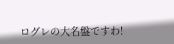ログレの大名盤ですわ!